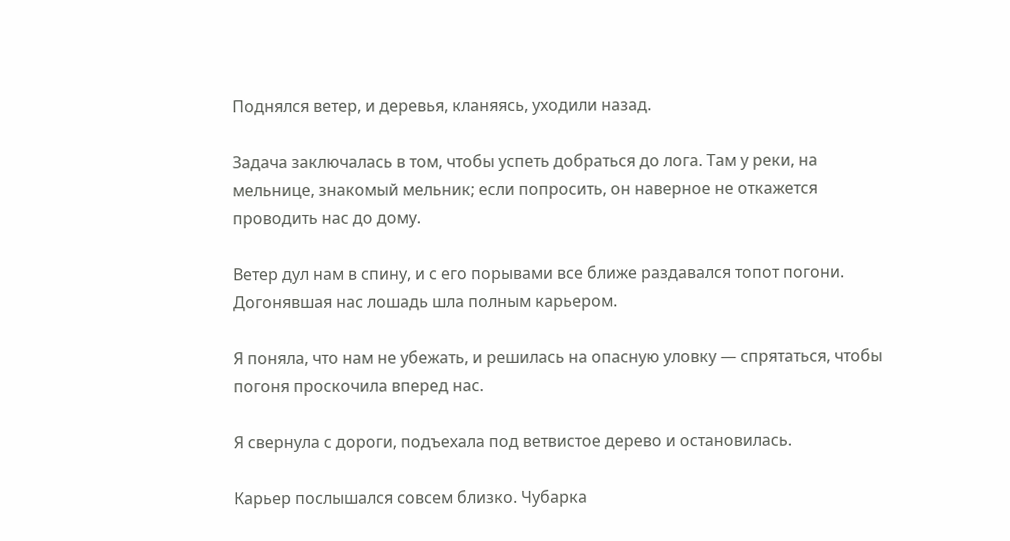Поднялся ветер, и деревья, кланяясь, уходили назад.

Задача заключалась в том, чтобы успеть добраться до лога. Там у реки, на мельнице, знакомый мельник; если попросить, он наверное не откажется проводить нас до дому.

Ветер дул нам в спину, и с его порывами все ближе раздавался топот погони. Догонявшая нас лошадь шла полным карьером.

Я поняла, что нам не убежать, и решилась на опасную уловку — спрятаться, чтобы погоня проскочила вперед нас.

Я свернула с дороги, подъехала под ветвистое дерево и остановилась.

Карьер послышался совсем близко. Чубарка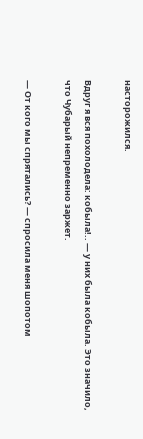насторожился.

Вдруг я вся похолодела: кобыла!.. — у них была кобыла. Это значило, что Чубарый непременно заржет.

— От кого мы спрятались? — спросила меня шопотом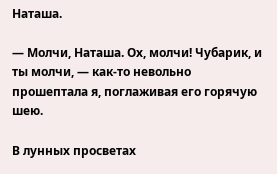Наташа.

— Молчи, Наташа. Ох, молчи! Чубарик, и ты молчи, — как-то невольно прошептала я, поглаживая его горячую шею.

В лунных просветах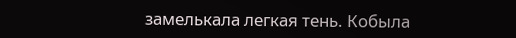замелькала легкая тень. Кобыла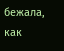бежала, как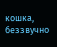кошка, беззвучно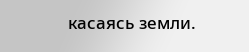касаясь земли.